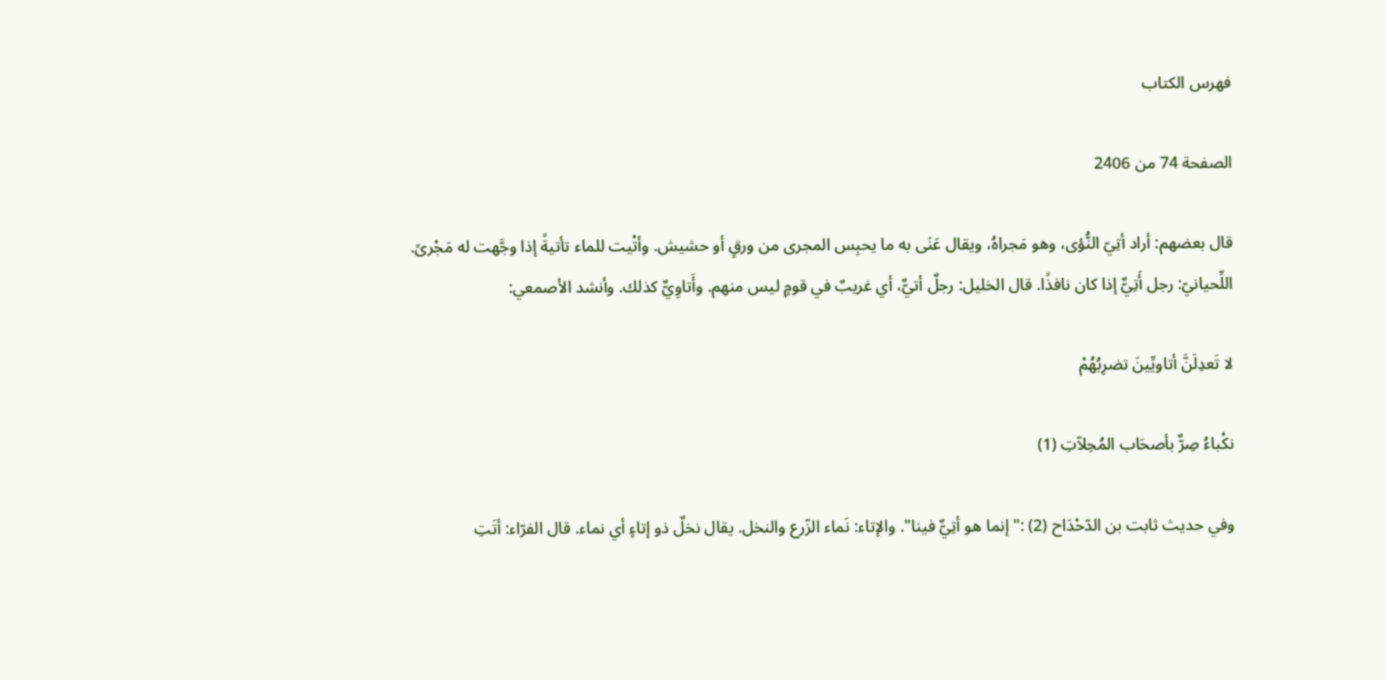فهرس الكتاب

الصفحة 74 من 2406

قال بعضهم: أراد أتِيّ النُّؤى، وهو مَجراهُ، ويقال عَنَى به ما يحبِس المجرى من ورقٍ أو حشيش. وأتْيت للماء تأتيةً إذا وجَّهت له مَجْرىً. اللِّحيانيّ: رجل أَتِيٌّ إذا كان نافذًا. قال الخليل: رجلٌ أتيٌّ، أي غريبٌ في قومٍ ليس منهم. وأَتاوِيٌّ كذلك. وأنشد الأصمعي:

لا تَعدِلَنَّ أتاويِّينَ تضرِبُهُمْ

نكْباءُ صِرٌّ بأصحَاب المُحِلاّتِ (1)

وفي حديث ثابت بن الدّحْدَاح (2) :"إنما هو أتِيٌّ فينا". والإتاء: نَماء الزّرع والنخل. يقال نخلٌ ذو إتاءٍ أي نماء. قال الفرّاء: أتَتِ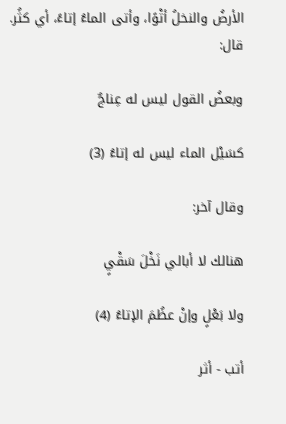الأرضُ والنخلُ أتْوًا، وأتى الماءُ إتاءً، أي كثُر. قال:

وبعضُ القول ليس له عِناجٌ

كسَيْل الماء ليس له إتاءُ (3)

وقال آخر:

هنالك لا أبالي نَخْلَ سَقْيٍ

ولا بَعْلٍ وإنْ عظُمَ الإتاءُ (4)

أتب - أثر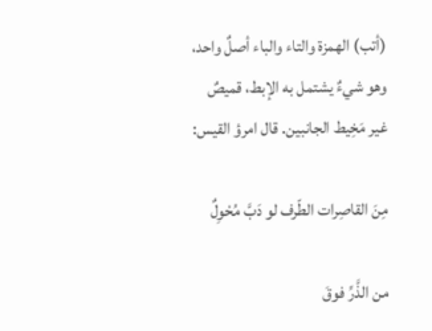(أتب) الهمزة والتاء والباء أصلٌ واحد، وهو شيءٌ يشتمل به الإبط، قميصٌ غير مَخِيط الجانبين. قال امرؤ القيس:

مِنَ القاصِرات الطّرف لو دَبَّ مُحْوِلٌ

من الذَّرِّ فوقَ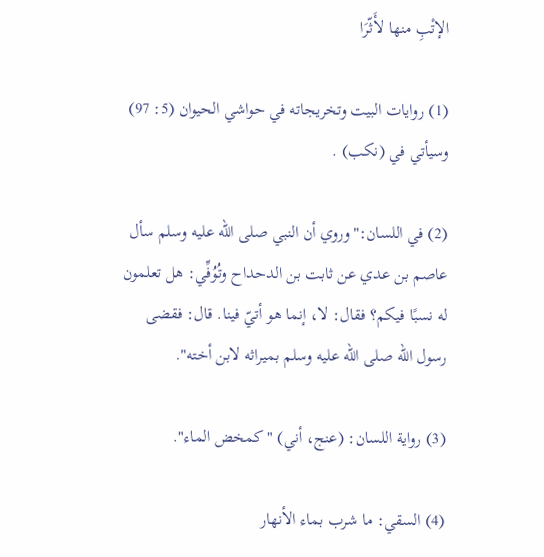الإتْبِ منها لأَثّرَا

(1) روايات البيت وتخريجاته في حواشي الحيوان (5: 97) وسيأتي في (نكب) .

(2) في اللسان:"وروي أن النبي صلى الله عليه وسلم سأل عاصم بن عدي عن ثابت بن الدحداح وتُوُفِّي: هل تعلمون له نسبًا فيكم؟ فقال: لا، إنما هو أتيّ فينا. قال: فقضى رسول الله صلى الله عليه وسلم بميراثه لابن أخته".

(3) رواية اللسان: (عنج، أني) "كمخض الماء".

(4) السقي: ما شرب بماء الأنهار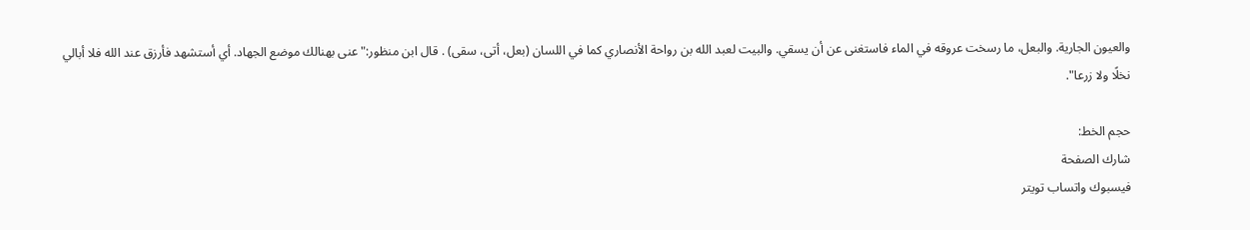والعيون الجارية. والبعل، ما رسخت عروقه في الماء فاستغنى عن أن يسقي. والبيت لعبد الله بن رواحة الأنصاري كما في اللسان (بعل، أتى، سقى) . قال ابن منظور:"عنى بهنالك موضع الجهاد. أي أستشهد فأرزق عند الله فلا أبالي نخلًا ولا زرعا".

حجم الخط:
شارك الصفحة
فيسبوك واتساب تويتر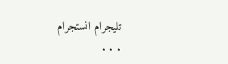تليجرام انستجرام
. . .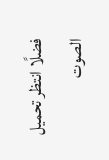فضلًا انتظر تحميل الصوت